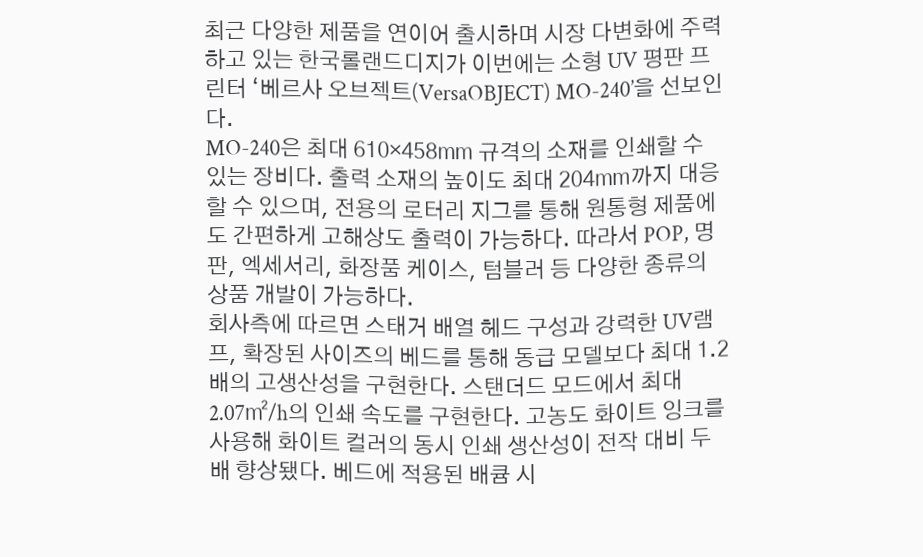최근 다양한 제품을 연이어 출시하며 시장 다변화에 주력하고 있는 한국롤랜드디지가 이번에는 소형 UV 평판 프린터 ‘베르사 오브젝트(VersaOBJECT) MO-240’을 선보인다.
MO-240은 최대 610×458㎜ 규격의 소재를 인쇄할 수 있는 장비다. 출력 소재의 높이도 최대 204㎜까지 대응할 수 있으며, 전용의 로터리 지그를 통해 원통형 제품에도 간편하게 고해상도 출력이 가능하다. 따라서 POP, 명판, 엑세서리, 화장품 케이스, 텀블러 등 다양한 종류의 상품 개발이 가능하다.
회사측에 따르면 스태거 배열 헤드 구성과 강력한 UV램프, 확장된 사이즈의 베드를 통해 동급 모델보다 최대 1.2배의 고생산성을 구현한다. 스탠더드 모드에서 최대 2.07㎡/h의 인쇄 속도를 구현한다. 고농도 화이트 잉크를 사용해 화이트 컬러의 동시 인쇄 생산성이 전작 대비 두 배 향상됐다. 베드에 적용된 배큠 시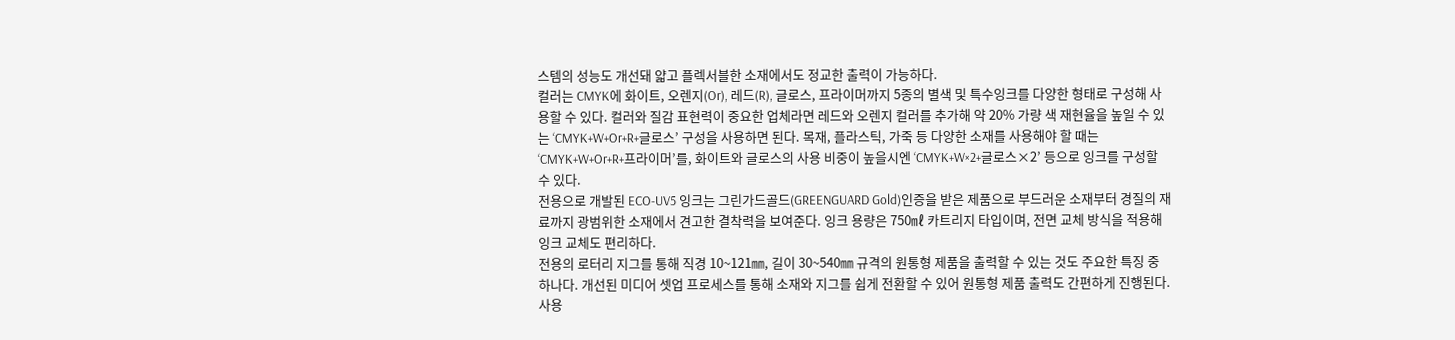스템의 성능도 개선돼 얇고 플렉서블한 소재에서도 정교한 출력이 가능하다.
컬러는 CMYK에 화이트, 오렌지(Or), 레드(R), 글로스, 프라이머까지 5종의 별색 및 특수잉크를 다양한 형태로 구성해 사용할 수 있다. 컬러와 질감 표현력이 중요한 업체라면 레드와 오렌지 컬러를 추가해 약 20% 가량 색 재현율을 높일 수 있는 ‘CMYK+W+Or+R+글로스’ 구성을 사용하면 된다. 목재, 플라스틱, 가죽 등 다양한 소재를 사용해야 할 때는 ‘CMYK+W+Or+R+프라이머’를, 화이트와 글로스의 사용 비중이 높을시엔 ‘CMYK+W×2+글로스×2’ 등으로 잉크를 구성할 수 있다.
전용으로 개발된 ECO-UV5 잉크는 그린가드골드(GREENGUARD Gold)인증을 받은 제품으로 부드러운 소재부터 경질의 재료까지 광범위한 소재에서 견고한 결착력을 보여준다. 잉크 용량은 750㎖ 카트리지 타입이며, 전면 교체 방식을 적용해 잉크 교체도 편리하다.
전용의 로터리 지그를 통해 직경 10~121㎜, 길이 30~540㎜ 규격의 원통형 제품을 출력할 수 있는 것도 주요한 특징 중 하나다. 개선된 미디어 셋업 프로세스를 통해 소재와 지그를 쉽게 전환할 수 있어 원통형 제품 출력도 간편하게 진행된다.
사용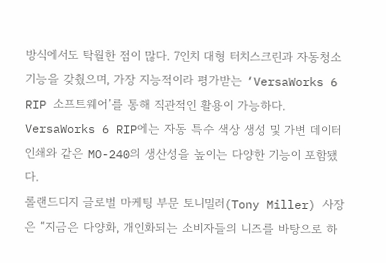방식에서도 탁월한 점이 많다. 7인치 대형 터치스크린과 자동청소기능을 갖췄으며, 가장 지능적이라 평가받는 ‘VersaWorks 6 RIP 소프트웨어’를 통해 직관적인 활용이 가능하다. VersaWorks 6 RIP에는 자동 특수 색상 생성 및 가변 데이터 인쇄와 같은 MO-240의 생산성을 높이는 다양한 기능이 포함됐다.
롤랜드디지 글로벌 마케팅 부문 토니밀러(Tony Miller) 사장은 “지금은 다양화, 개인화되는 소비자들의 니즈를 바탕으로 하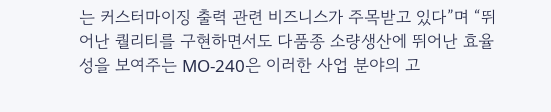는 커스터마이징 출력 관련 비즈니스가 주목받고 있다”며 “뛰어난 퀄리티를 구현하면서도 다품종 소량생산에 뛰어난 효율성을 보여주는 MO-240은 이러한 사업 분야의 고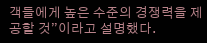객들에게 높은 수준의 경쟁력을 제공할 것”이라고 설명했다.